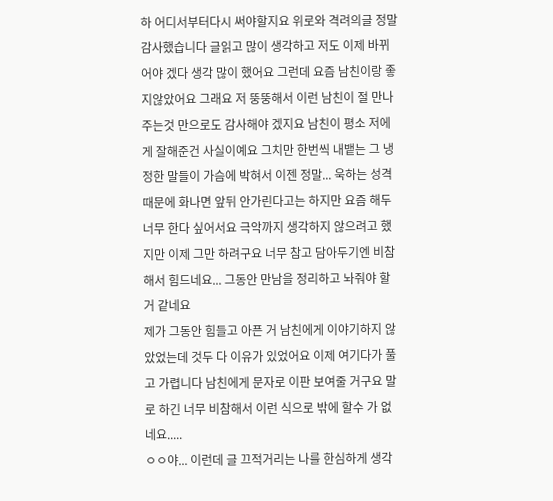하 어디서부터다시 써야할지요 위로와 격려의글 정말 감사했습니다 글읽고 많이 생각하고 저도 이제 바뀌어야 겠다 생각 많이 했어요 그런데 요즘 남친이랑 좋지않았어요 그래요 저 뚱뚱해서 이런 남친이 절 만나주는것 만으로도 감사해야 겠지요 남친이 평소 저에게 잘해준건 사실이예요 그치만 한번씩 내뱉는 그 냉정한 말들이 가슴에 박혀서 이젠 정말... 욱하는 성격때문에 화나면 앞뒤 안가린다고는 하지만 요즘 해두 너무 한다 싶어서요 극악까지 생각하지 않으려고 했지만 이제 그만 하려구요 너무 참고 담아두기엔 비참해서 힘드네요... 그동안 만남을 정리하고 놔줘야 할 거 같네요
제가 그동안 힘들고 아픈 거 남친에게 이야기하지 않았었는데 것두 다 이유가 있었어요 이제 여기다가 풀고 가렵니다 남친에게 문자로 이판 보여줄 거구요 말로 하긴 너무 비참해서 이런 식으로 밖에 할수 가 없네요.....
ㅇㅇ야... 이런데 글 끄적거리는 나를 한심하게 생각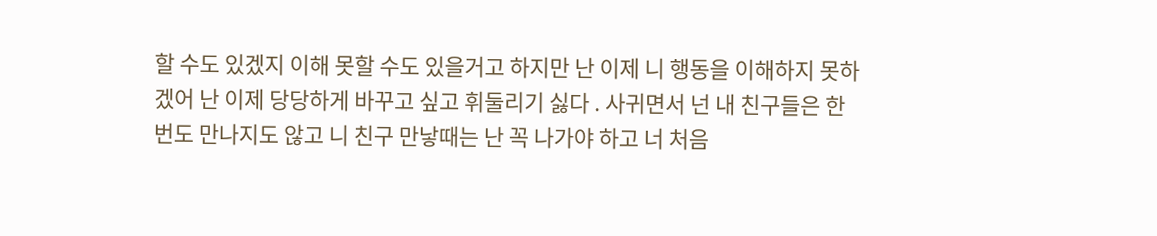할 수도 있겠지 이해 못할 수도 있을거고 하지만 난 이제 니 행동을 이해하지 못하겠어 난 이제 당당하게 바꾸고 싶고 휘둘리기 싫다 . 사귀면서 넌 내 친구들은 한 번도 만나지도 않고 니 친구 만낳때는 난 꼭 나가야 하고 너 처음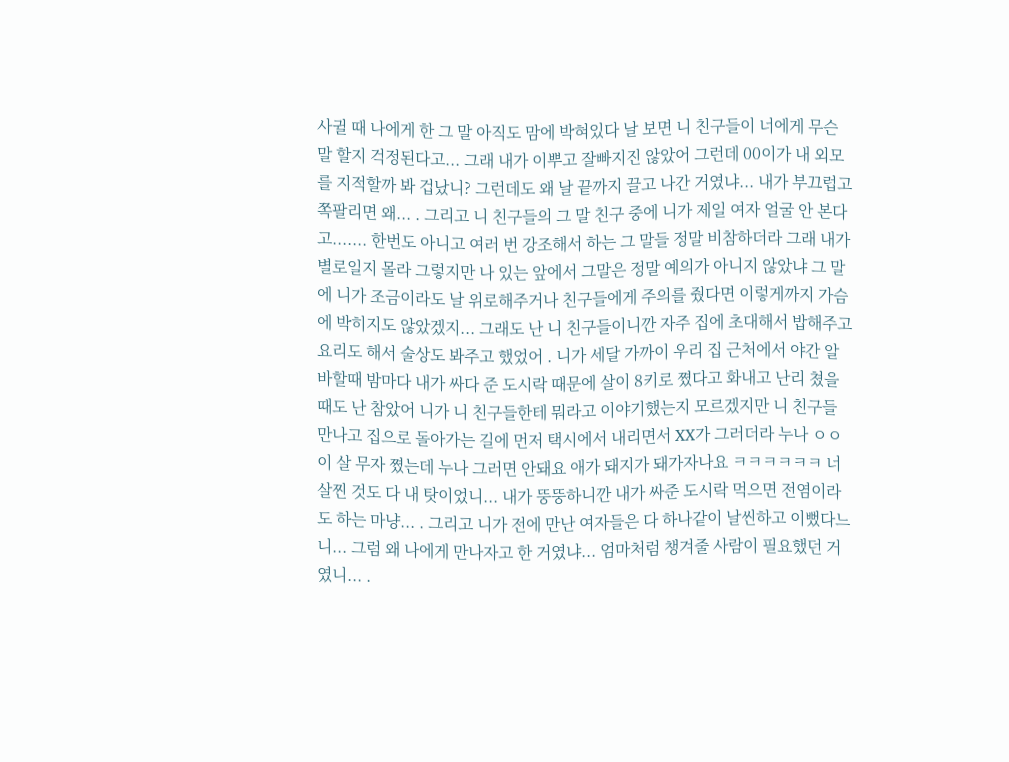사귈 때 나에게 한 그 말 아직도 맘에 박혀있다 날 보면 니 친구들이 너에게 무슨 말 할지 걱정된다고... 그래 내가 이뿌고 잘빠지진 않았어 그런데 00이가 내 외모를 지적할까 봐 겁났니? 그런데도 왜 날 끝까지 끌고 나간 거였냐... 내가 부끄럽고 쪽팔리면 왜... . 그리고 니 친구들의 그 말 친구 중에 니가 제일 여자 얼굴 안 본다고....... 한번도 아니고 여러 번 강조해서 하는 그 말들 정말 비참하더라 그래 내가 별로일지 몰라 그렇지만 나 있는 앞에서 그말은 정말 예의가 아니지 않았냐 그 말에 니가 조금이라도 날 위로해주거나 친구들에게 주의를 줬다면 이렇게까지 가슴에 박히지도 않았겠지... 그래도 난 니 친구들이니깐 자주 집에 초대해서 밥해주고 요리도 해서 술상도 봐주고 했었어 . 니가 세달 가까이 우리 집 근처에서 야간 알바할때 밤마다 내가 싸다 준 도시락 때문에 살이 8키로 쪘다고 화내고 난리 쳤을 때도 난 참았어 니가 니 친구들한테 뭐라고 이야기했는지 모르겠지만 니 친구들 만나고 집으로 돌아가는 길에 먼저 택시에서 내리면서 XX가 그러더라 누나 ㅇㅇ이 살 무자 쪘는데 누나 그러면 안돼요 애가 돼지가 돼가자나요 ㅋㅋㅋㅋㅋㅋ 너 살찐 것도 다 내 탓이었니... 내가 뚱뚱하니깐 내가 싸준 도시락 먹으면 전염이라도 하는 마냥... . 그리고 니가 전에 만난 여자들은 다 하나같이 날씬하고 이뻤다느니... 그럼 왜 나에게 만나자고 한 거였냐... 엄마처럼 챙겨줄 사람이 필요했던 거였니... .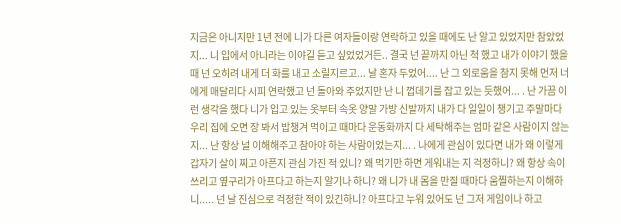지금은 아니지만 1년 전에 니가 다른 여자들이랑 연락하고 있을 때에도 난 알고 있었지만 참았었지... 니 입에서 아니라는 이야길 듣고 싶었었거든.. 결국 넌 끝까지 아닌 척 했고 내가 이야기 했을 때 넌 오히려 내게 더 화를 내고 소릴지르고... 날 혼자 두었어.... 난 그 외로움을 참지 못해 먼저 너에게 매달리다 시피 연락했고 넌 돌아와 주었지만 난 니 껍데기를 잡고 있는 듯했어... . 난 가끔 이런 생각을 했다 니가 입고 있는 옷부터 속옷 양말 가방 신발까지 내가 다 일일이 챙기고 주말마다 우리 집에 오면 장 봐서 밥챙겨 먹이고 때마다 운동화까지 다 세탁해주는 엄마 같은 사람이지 않는지... 난 항상 널 이해해주고 참아야 하는 사람이었는지... . 나에게 관심이 있다면 내가 왜 이렇게 갑자기 살이 찌고 아픈지 관심 가진 적 있니? 왜 먹기만 하면 게워내는 지 걱정하니? 왜 항상 속이 쓰리고 옆구리가 아프다고 하는지 알기나 하니? 왜 니가 내 몸을 만질 때마다 움찔하는지 이해하니..... 넌 날 진심으로 걱정한 적이 있긴하니? 아프다고 누워 있어도 넌 그저 게임이나 하고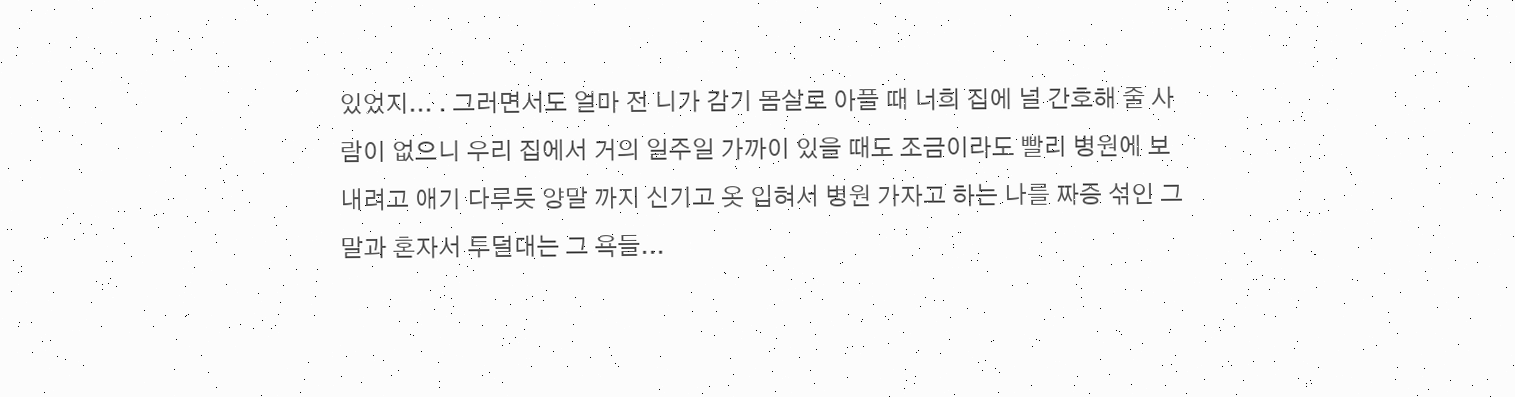있었지... . 그러면서도 얼마 전 니가 감기 몸살로 아플 때 너희 집에 널 간호해 줄 사람이 없으니 우리 집에서 거의 일주일 가까이 있을 때도 조금이라도 빨리 병원에 보내려고 애기 다루듯 양말 까지 신기고 옷 입혀서 병원 가자고 하는 나를 짜증 섞인 그 말과 혼자서 투덜대는 그 욕들...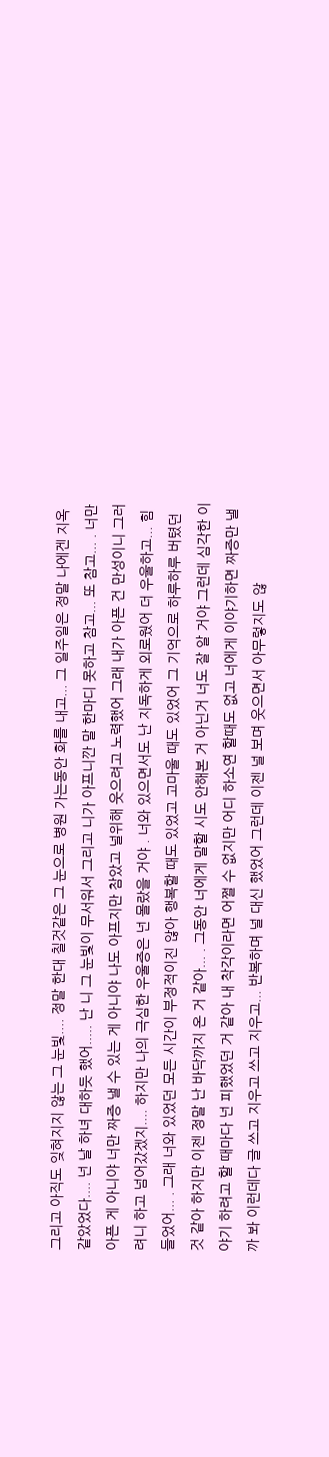그리고 아직도 잊혀지지 않는 그 눈빛.... 정말 한대 칠것같은 그 눈으로 병원 가는동안 화를 내고... 그 일주일은 정말 나에겐 지옥 같았었다.... 넌 날 하녀 대하듯 했어..... 난 니 그 눈빛이 무서워서 그리고 니가 아프니깐 말 한마디 못하고 참고... 또 참고... . 너만 아픈 게 아니야 너만 짜증 낼 수 있는 게 아니야 나도 아프지만 참았고 널위해 웃으려고 노력했어 그래 내가 아픈 건 만성이니 그러려니 하고 넘어갔겠지.... 하지만 나의 극심한 우울증은 넌 몰랐을 거야 . 너와 있으면서도 난 지독하게 외로웠어 더 우울하고... 힘들었어... . 그래 너와 있었던 모든 시간이 부정적이진 않아 행복할 때도 있었고 고마울 때도 있었어 그 기억으로 하루하루 버텼던 것 같아 하지만 이젠 정말 난 바닥까지 온 거 같아... . 그동안 너에게 말할 시도 안해본 거 아닌거 너도 잘 알 거야 그런데 심각한 이야기 하려고 할 때마다 넌 피했었던 거 같아 내 착각이라면 어쩔 수 없지만 어디 하소연 할때도 없고 너에게 이야기하면 짜증만 낼까 봐 이런데다 글 쓰고 지우고 쓰고 지우고... 반복하며 널 대신 했었어 그런데 이젠 널 보며 웃으면서 아무렇지도 않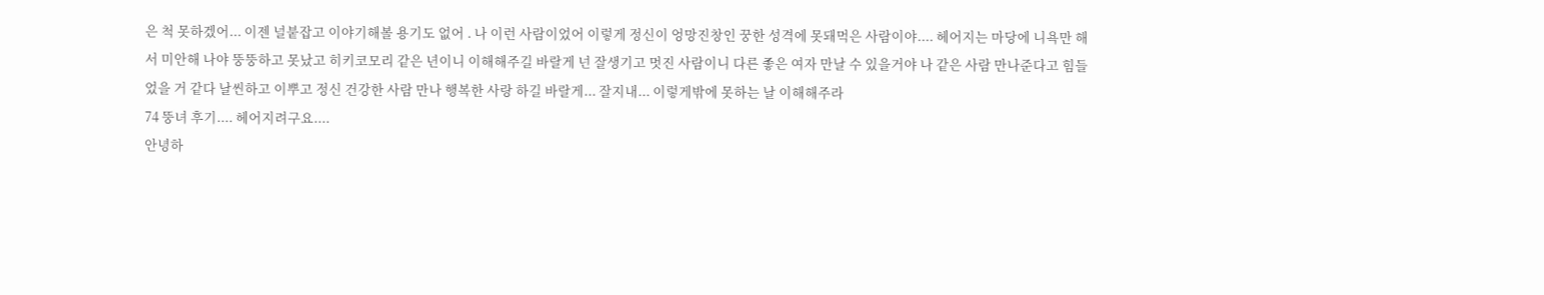은 척 못하겠어... 이젠 널붙잡고 이야기해볼 용기도 없어 . 나 이런 사람이었어 이렇게 정신이 엉망진창인 꿍한 성격에 못돼먹은 사람이야.... 헤어지는 마당에 니욕만 해서 미안해 나야 뚱뚱하고 못났고 히키코모리 같은 년이니 이해해주길 바랄게 넌 잘생기고 멋진 사람이니 다른 좋은 여자 만날 수 있을거야 나 같은 사람 만나준다고 힘들었을 거 같다 날씬하고 이뿌고 정신 건강한 사람 만나 행복한 사랑 하길 바랄게... 잘지내... 이렇게밖에 못하는 날 이해해주라
74 뚱녀 후기.... 헤어지려구요....
안녕하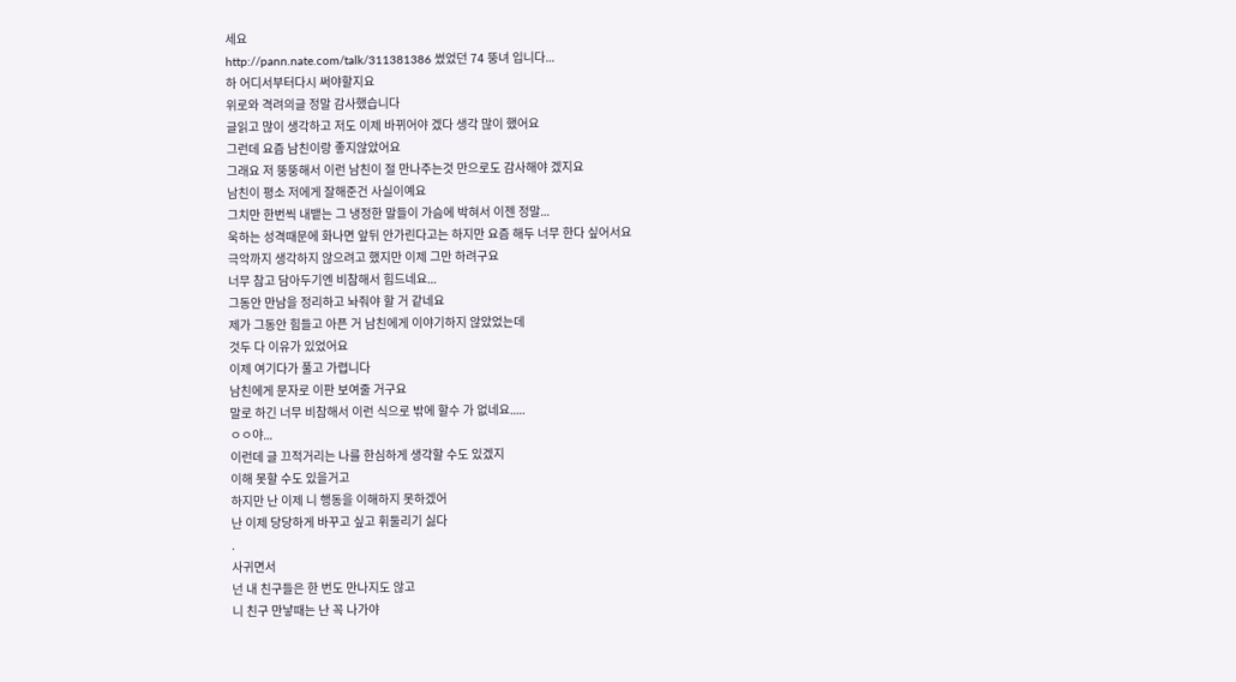세요
http://pann.nate.com/talk/311381386 썼었던 74 뚱녀 입니다...
하 어디서부터다시 써야할지요
위로와 격려의글 정말 감사했습니다
글읽고 많이 생각하고 저도 이제 바뀌어야 겠다 생각 많이 했어요
그런데 요즘 남친이랑 좋지않았어요
그래요 저 뚱뚱해서 이런 남친이 절 만나주는것 만으로도 감사해야 겠지요
남친이 평소 저에게 잘해준건 사실이예요
그치만 한번씩 내뱉는 그 냉정한 말들이 가슴에 박혀서 이젠 정말...
욱하는 성격때문에 화나면 앞뒤 안가린다고는 하지만 요즘 해두 너무 한다 싶어서요
극악까지 생각하지 않으려고 했지만 이제 그만 하려구요
너무 참고 담아두기엔 비참해서 힘드네요...
그동안 만남을 정리하고 놔줘야 할 거 같네요
제가 그동안 힘들고 아픈 거 남친에게 이야기하지 않았었는데
것두 다 이유가 있었어요
이제 여기다가 풀고 가렵니다
남친에게 문자로 이판 보여줄 거구요
말로 하긴 너무 비참해서 이런 식으로 밖에 할수 가 없네요.....
ㅇㅇ야...
이런데 글 끄적거리는 나를 한심하게 생각할 수도 있겠지
이해 못할 수도 있을거고
하지만 난 이제 니 행동을 이해하지 못하겠어
난 이제 당당하게 바꾸고 싶고 휘둘리기 싫다
.
사귀면서
넌 내 친구들은 한 번도 만나지도 않고
니 친구 만낳때는 난 꼭 나가야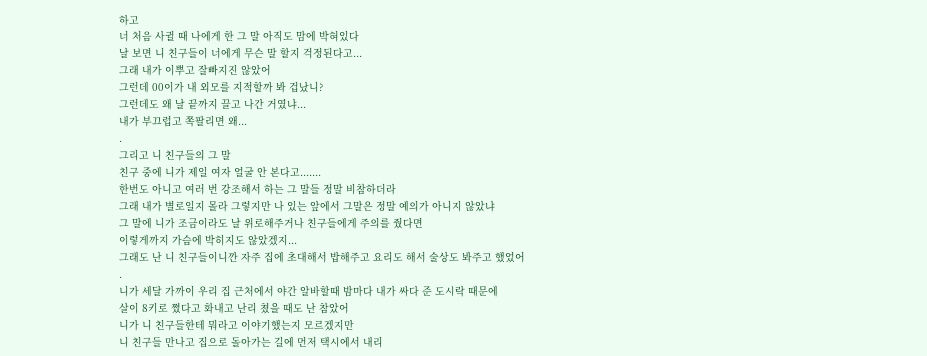하고
너 처음 사귈 때 나에게 한 그 말 아직도 맘에 박혀있다
날 보면 니 친구들이 너에게 무슨 말 할지 걱정된다고...
그래 내가 이뿌고 잘빠지진 않았어
그런데 00이가 내 외모를 지적할까 봐 겁났니?
그런데도 왜 날 끝까지 끌고 나간 거였냐...
내가 부끄럽고 쪽팔리면 왜...
.
그리고 니 친구들의 그 말
친구 중에 니가 제일 여자 얼굴 안 본다고.......
한번도 아니고 여러 번 강조해서 하는 그 말들 정말 비참하더라
그래 내가 별로일지 몰라 그렇지만 나 있는 앞에서 그말은 정말 예의가 아니지 않았냐
그 말에 니가 조금이라도 날 위로해주거나 친구들에게 주의를 줬다면
이렇게까지 가슴에 박히지도 않았겠지...
그래도 난 니 친구들이니깐 자주 집에 초대해서 밥해주고 요리도 해서 술상도 봐주고 했었어
.
니가 세달 가까이 우리 집 근처에서 야간 알바할때 밤마다 내가 싸다 준 도시락 때문에
살이 8키로 쪘다고 화내고 난리 쳤을 때도 난 참았어
니가 니 친구들한테 뭐라고 이야기했는지 모르겠지만
니 친구들 만나고 집으로 돌아가는 길에 먼저 택시에서 내리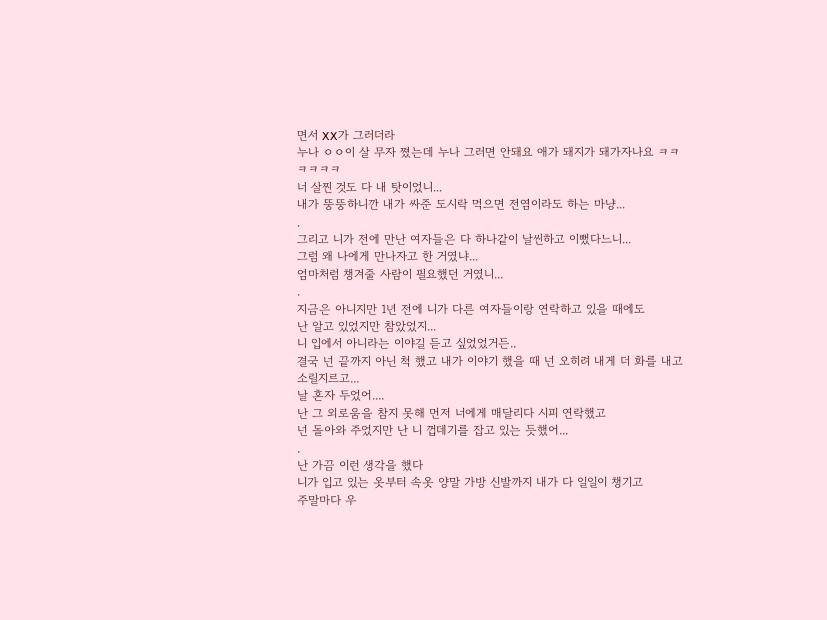면서 XX가 그러더라
누나 ㅇㅇ이 살 무자 쪘는데 누나 그러면 안돼요 애가 돼지가 돼가자나요 ㅋㅋㅋㅋㅋㅋ
너 살찐 것도 다 내 탓이었니...
내가 뚱뚱하니깐 내가 싸준 도시락 먹으면 전염이라도 하는 마냥...
.
그리고 니가 전에 만난 여자들은 다 하나같이 날씬하고 이뻤다느니...
그럼 왜 나에게 만나자고 한 거였냐...
엄마처럼 챙겨줄 사람이 필요했던 거였니...
.
지금은 아니지만 1년 전에 니가 다른 여자들이랑 연락하고 있을 때에도
난 알고 있었지만 참았었지...
니 입에서 아니라는 이야길 듣고 싶었었거든..
결국 넌 끝까지 아닌 척 했고 내가 이야기 했을 때 넌 오히려 내게 더 화를 내고 소릴지르고...
날 혼자 두었어....
난 그 외로움을 참지 못해 먼저 너에게 매달리다 시피 연락했고
넌 돌아와 주었지만 난 니 껍데기를 잡고 있는 듯했어...
.
난 가끔 이런 생각을 했다
니가 입고 있는 옷부터 속옷 양말 가방 신발까지 내가 다 일일이 챙기고
주말마다 우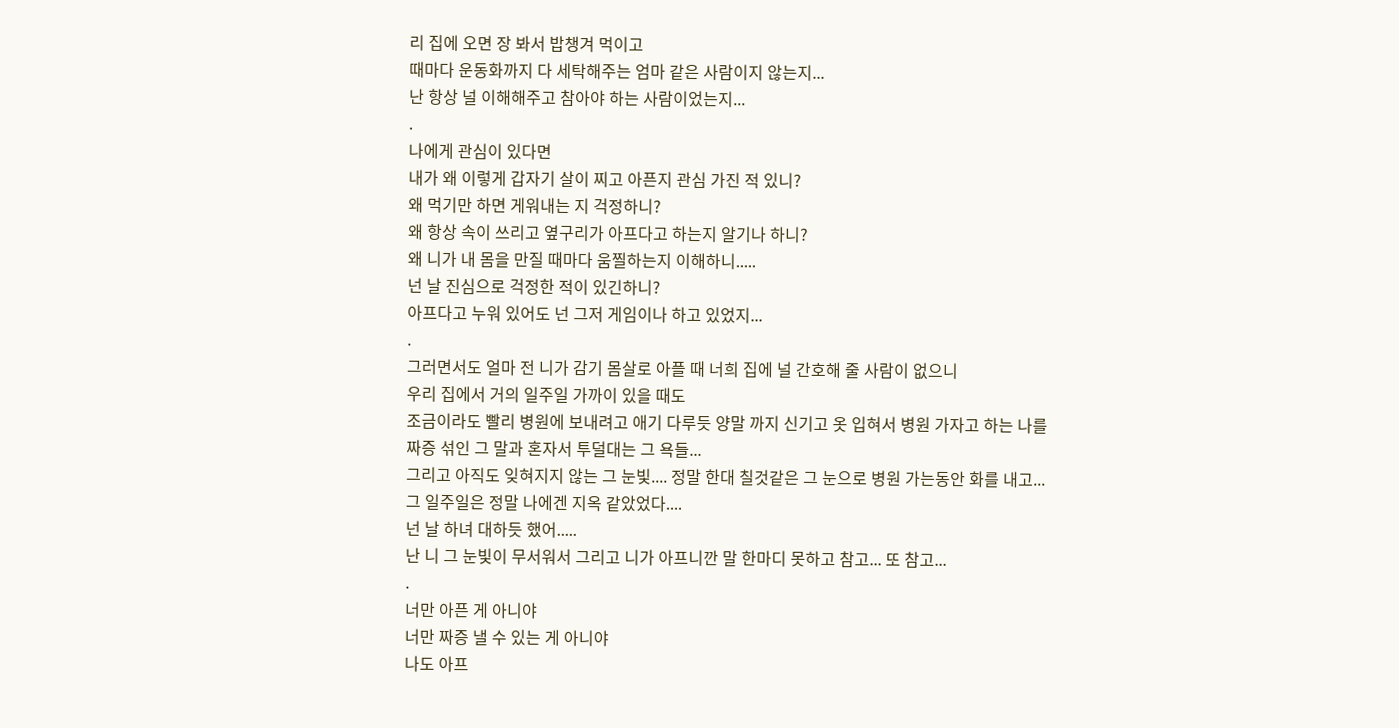리 집에 오면 장 봐서 밥챙겨 먹이고
때마다 운동화까지 다 세탁해주는 엄마 같은 사람이지 않는지...
난 항상 널 이해해주고 참아야 하는 사람이었는지...
.
나에게 관심이 있다면
내가 왜 이렇게 갑자기 살이 찌고 아픈지 관심 가진 적 있니?
왜 먹기만 하면 게워내는 지 걱정하니?
왜 항상 속이 쓰리고 옆구리가 아프다고 하는지 알기나 하니?
왜 니가 내 몸을 만질 때마다 움찔하는지 이해하니.....
넌 날 진심으로 걱정한 적이 있긴하니?
아프다고 누워 있어도 넌 그저 게임이나 하고 있었지...
.
그러면서도 얼마 전 니가 감기 몸살로 아플 때 너희 집에 널 간호해 줄 사람이 없으니
우리 집에서 거의 일주일 가까이 있을 때도
조금이라도 빨리 병원에 보내려고 애기 다루듯 양말 까지 신기고 옷 입혀서 병원 가자고 하는 나를
짜증 섞인 그 말과 혼자서 투덜대는 그 욕들...
그리고 아직도 잊혀지지 않는 그 눈빛.... 정말 한대 칠것같은 그 눈으로 병원 가는동안 화를 내고...
그 일주일은 정말 나에겐 지옥 같았었다....
넌 날 하녀 대하듯 했어.....
난 니 그 눈빛이 무서워서 그리고 니가 아프니깐 말 한마디 못하고 참고... 또 참고...
.
너만 아픈 게 아니야
너만 짜증 낼 수 있는 게 아니야
나도 아프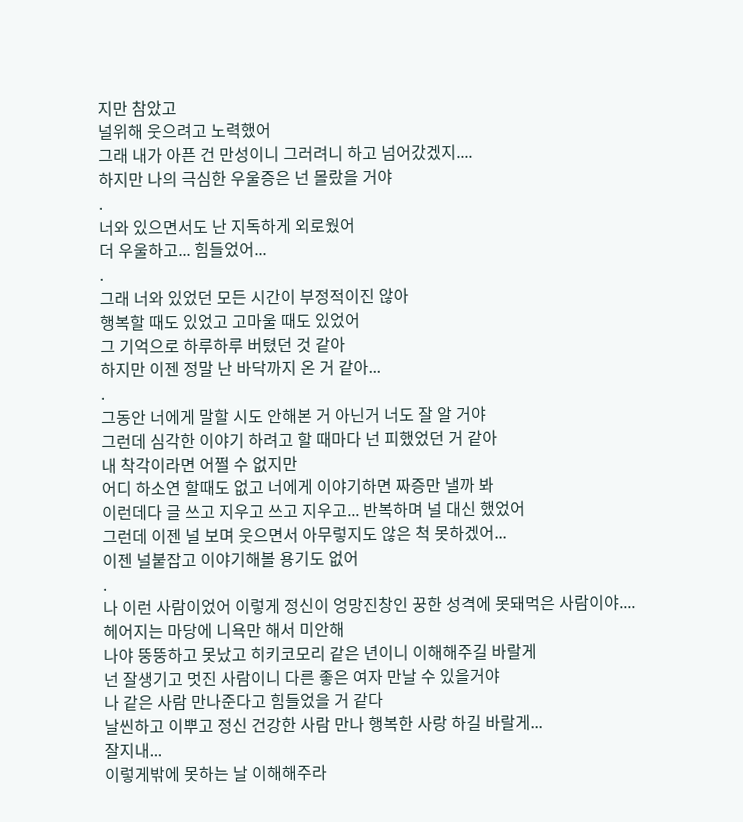지만 참았고
널위해 웃으려고 노력했어
그래 내가 아픈 건 만성이니 그러려니 하고 넘어갔겠지....
하지만 나의 극심한 우울증은 넌 몰랐을 거야
.
너와 있으면서도 난 지독하게 외로웠어
더 우울하고... 힘들었어...
.
그래 너와 있었던 모든 시간이 부정적이진 않아
행복할 때도 있었고 고마울 때도 있었어
그 기억으로 하루하루 버텼던 것 같아
하지만 이젠 정말 난 바닥까지 온 거 같아...
.
그동안 너에게 말할 시도 안해본 거 아닌거 너도 잘 알 거야
그런데 심각한 이야기 하려고 할 때마다 넌 피했었던 거 같아
내 착각이라면 어쩔 수 없지만
어디 하소연 할때도 없고 너에게 이야기하면 짜증만 낼까 봐
이런데다 글 쓰고 지우고 쓰고 지우고... 반복하며 널 대신 했었어
그런데 이젠 널 보며 웃으면서 아무렇지도 않은 척 못하겠어...
이젠 널붙잡고 이야기해볼 용기도 없어
.
나 이런 사람이었어 이렇게 정신이 엉망진창인 꿍한 성격에 못돼먹은 사람이야....
헤어지는 마당에 니욕만 해서 미안해
나야 뚱뚱하고 못났고 히키코모리 같은 년이니 이해해주길 바랄게
넌 잘생기고 멋진 사람이니 다른 좋은 여자 만날 수 있을거야
나 같은 사람 만나준다고 힘들었을 거 같다
날씬하고 이뿌고 정신 건강한 사람 만나 행복한 사랑 하길 바랄게...
잘지내...
이렇게밖에 못하는 날 이해해주라